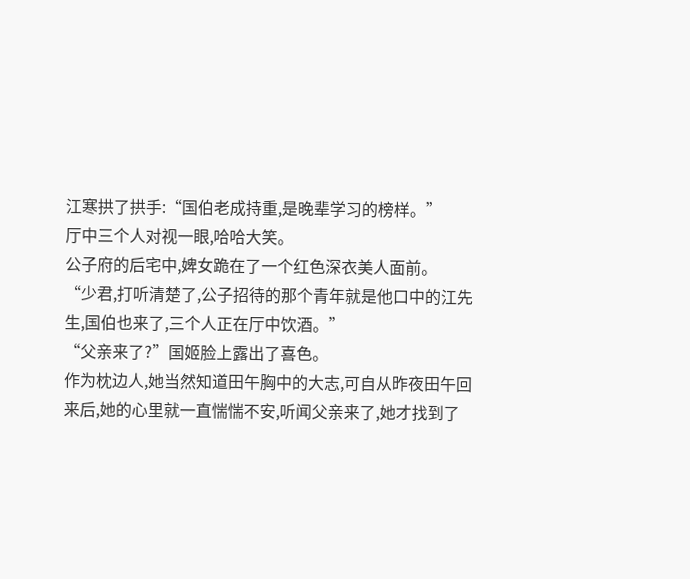江寒拱了拱手:“国伯老成持重,是晚辈学习的榜样。”
厅中三个人对视一眼,哈哈大笑。
公子府的后宅中,婢女跪在了一个红色深衣美人面前。
“少君,打听清楚了,公子招待的那个青年就是他口中的江先生,国伯也来了,三个人正在厅中饮酒。”
“父亲来了?”国姬脸上露出了喜色。
作为枕边人,她当然知道田午胸中的大志,可自从昨夜田午回来后,她的心里就一直惴惴不安,听闻父亲来了,她才找到了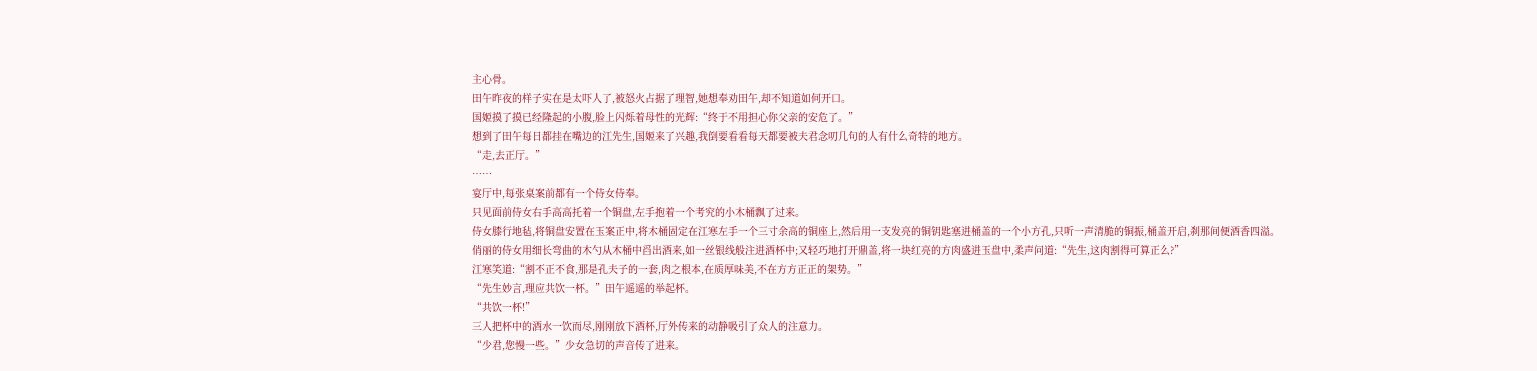主心骨。
田午昨夜的样子实在是太吓人了,被怒火占据了理智,她想奉劝田午,却不知道如何开口。
国姬摸了摸已经隆起的小腹,脸上闪烁着母性的光辉:“终于不用担心你父亲的安危了。”
想到了田午每日都挂在嘴边的江先生,国姬来了兴趣,我倒要看看每天都要被夫君念叨几句的人有什么奇特的地方。
“走,去正厅。”
……
宴厅中,每张桌案前都有一个侍女侍奉。
只见面前侍女右手高高托着一个铜盘,左手抱着一个考究的小木桶飘了过来。
侍女膝行地毡,将铜盘安置在玉案正中,将木桶固定在江寒左手一个三寸余高的铜座上,然后用一支发亮的铜钥匙塞进桶盖的一个小方孔,只听一声清脆的铜振,桶盖开启,刹那间便酒香四溢。
俏丽的侍女用细长弯曲的木勺从木桶中舀出酒来,如一丝银线般注进酒杯中;又轻巧地打开鼎盖,将一块红亮的方肉盛进玉盘中,柔声问道:“先生,这肉割得可算正么?”
江寒笑道:“割不正不食,那是孔夫子的一套,肉之根本,在质厚味美,不在方方正正的架势。”
“先生妙言,理应共饮一杯。”田午遥遥的举起杯。
“共饮一杯!”
三人把杯中的酒水一饮而尽,刚刚放下酒杯,厅外传来的动静吸引了众人的注意力。
“少君,您慢一些。”少女急切的声音传了进来。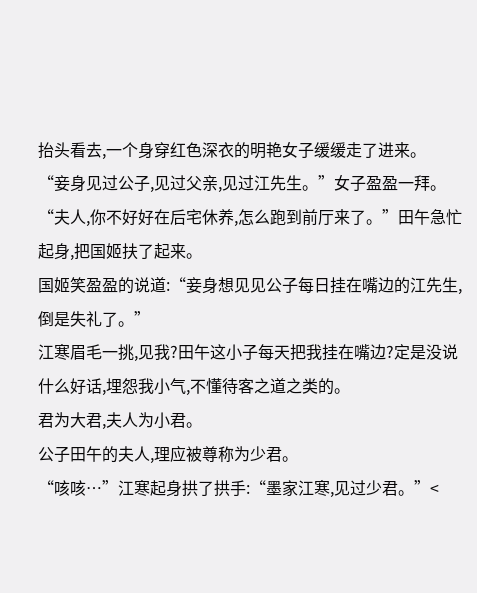抬头看去,一个身穿红色深衣的明艳女子缓缓走了进来。
“妾身见过公子,见过父亲,见过江先生。”女子盈盈一拜。
“夫人,你不好好在后宅休养,怎么跑到前厅来了。”田午急忙起身,把国姬扶了起来。
国姬笑盈盈的说道:“妾身想见见公子每日挂在嘴边的江先生,倒是失礼了。”
江寒眉毛一挑,见我?田午这小子每天把我挂在嘴边?定是没说什么好话,埋怨我小气,不懂待客之道之类的。
君为大君,夫人为小君。
公子田午的夫人,理应被尊称为少君。
“咳咳…”江寒起身拱了拱手:“墨家江寒,见过少君。”<